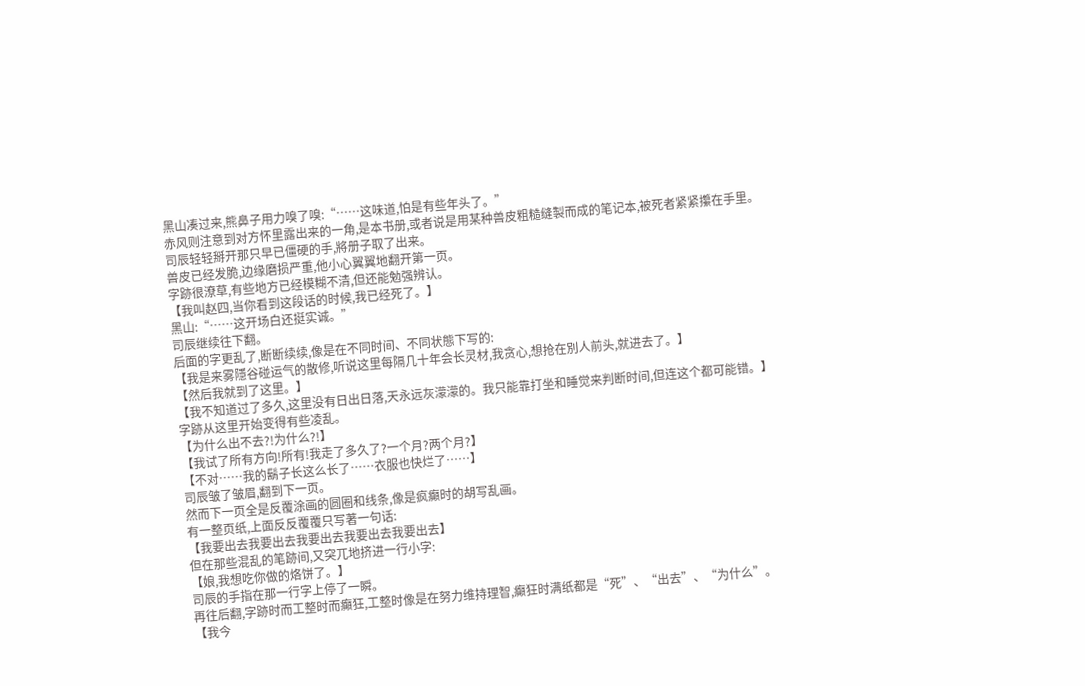黑山凑过来,熊鼻子用力嗅了嗅:“……这味道,怕是有些年头了。”
赤风则注意到对方怀里露出来的一角,是本书册,或者说是用某种兽皮粗糙缝製而成的笔记本,被死者紧紧攥在手里。
司辰轻轻掰开那只早已僵硬的手,將册子取了出来。
兽皮已经发脆,边缘磨损严重,他小心翼翼地翻开第一页。
字跡很潦草,有些地方已经模糊不清,但还能勉强辨认。
【我叫赵四,当你看到这段话的时候,我已经死了。】
黑山:“……这开场白还挺实诚。”
司辰继续往下翻。
后面的字更乱了,断断续续,像是在不同时间、不同状態下写的:
【我是来雾隱谷碰运气的散修,听说这里每隔几十年会长灵材,我贪心,想抢在別人前头,就进去了。】
【然后我就到了这里。】
【我不知道过了多久,这里没有日出日落,天永远灰濛濛的。我只能靠打坐和睡觉来判断时间,但连这个都可能错。】
字跡从这里开始变得有些凌乱。
【为什么出不去?!为什么?!】
【我试了所有方向!所有!我走了多久了?一个月?两个月?】
【不对……我的鬍子长这么长了……衣服也快烂了……】
司辰皱了皱眉,翻到下一页。
然而下一页全是反覆涂画的圆圈和线条,像是疯癲时的胡写乱画。
有一整页纸,上面反反覆覆只写著一句话:
【我要出去我要出去我要出去我要出去我要出去】
但在那些混乱的笔跡间,又突兀地挤进一行小字:
【娘,我想吃你做的烙饼了。】
司辰的手指在那一行字上停了一瞬。
再往后翻,字跡时而工整时而癲狂,工整时像是在努力维持理智,癲狂时满纸都是“死”、“出去”、“为什么”。
【我今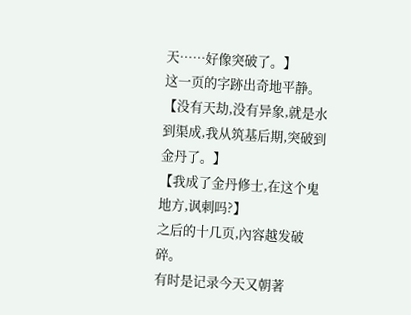天……好像突破了。】
这一页的字跡出奇地平静。
【没有天劫,没有异象,就是水到渠成,我从筑基后期,突破到金丹了。】
【我成了金丹修士,在这个鬼地方,讽刺吗?】
之后的十几页,內容越发破碎。
有时是记录今天又朝著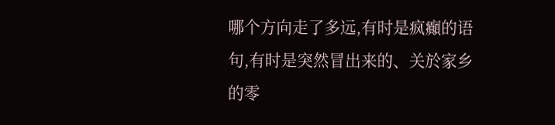哪个方向走了多远,有时是疯癲的语句,有时是突然冒出来的、关於家乡的零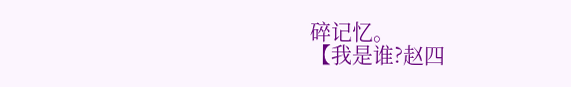碎记忆。
【我是谁?赵四